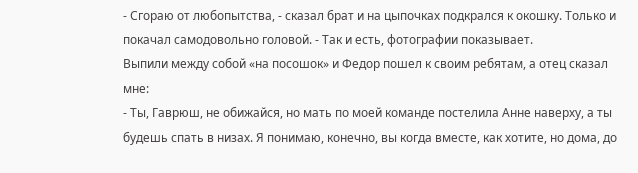- Сгораю от любопытства, - сказал брат и на цыпочках подкрался к окошку. Только и покачал самодовольно головой. - Так и есть, фотографии показывает.
Выпили между собой «на посошок» и Федор пошел к своим ребятам, а отец сказал мне:
- Ты, Гаврюш, не обижайся, но мать по моей команде постелила Анне наверху, а ты будешь спать в низах. Я понимаю, конечно, вы когда вместе, как хотите, но дома, до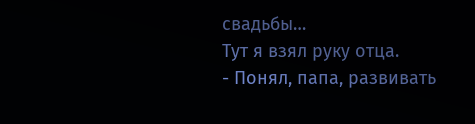свадьбы…
Тут я взял руку отца.
- Понял, папа, развивать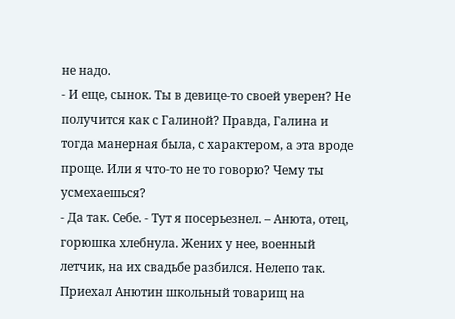не надо.
- И еще, сынок. Ты в девице-то своей уверен? Не получится как с Галиной? Правда, Галина и тогда манерная была, с характером, а эта вроде проще. Или я что-то не то говорю? Чему ты усмехаешься?
- Да так. Себе. - Тут я посерьезнел. – Анюта, отец, горюшка хлебнула. Жених у нее, военный летчик, на их свадьбе разбился. Нелепо так. Приехал Анютин школьный товарищ на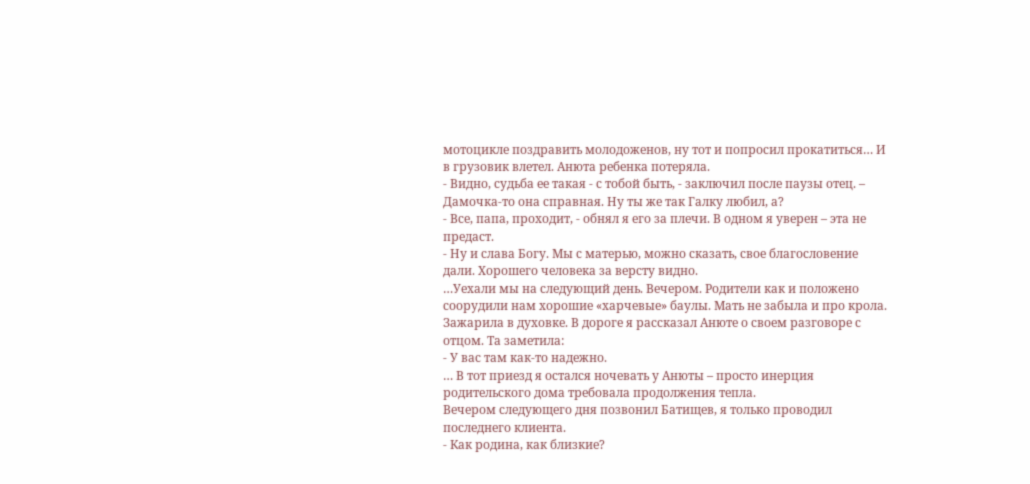мотоцикле поздравить молодоженов, ну тот и попросил прокатиться… И в грузовик влетел. Анюта ребенка потеряла.
- Видно, судьба ее такая - с тобой быть, - заключил после паузы отец. – Дамочка-то она справная. Ну ты же так Галку любил, а?
- Все, папа, проходит, - обнял я его за плечи. В одном я уверен – эта не предаст.
- Ну и слава Богу. Мы с матерью, можно сказать, свое благословение дали. Хорошего человека за версту видно.
…Уехали мы на следующий день. Вечером. Родители как и положено соорудили нам хорошие «харчевые» баулы. Мать не забыла и про крола. Зажарила в духовке. В дороге я рассказал Анюте о своем разговоре с отцом. Та заметила:
- У вас там как-то надежно.
… В тот приезд я остался ночевать у Анюты – просто инерция родительского дома требовала продолжения тепла.
Вечером следующего дня позвонил Батищев, я только проводил последнего клиента.
- Как родина, как близкие?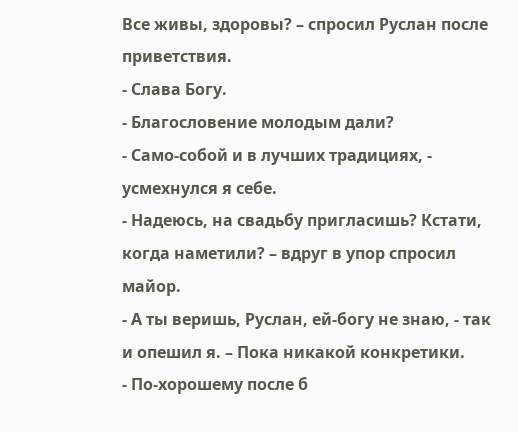Все живы, здоровы? – спросил Руслан после приветствия.
- Слава Богу.
- Благословение молодым дали?
- Само-собой и в лучших традициях, - усмехнулся я себе.
- Надеюсь, на свадьбу пригласишь? Кстати, когда наметили? – вдруг в упор спросил майор.
- А ты веришь, Руслан, ей-богу не знаю, - так и опешил я. – Пока никакой конкретики.
- По-хорошему после б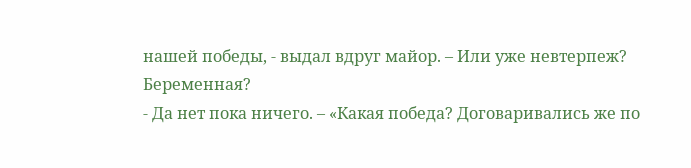нашей победы, - выдал вдруг майор. – Или уже невтерпеж? Беременная?
- Да нет пока ничего. – «Какая победа? Договаривались же по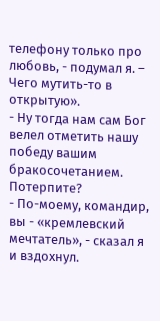телефону только про любовь, - подумал я. – Чего мутить-то в открытую».
- Ну тогда нам сам Бог велел отметить нашу победу вашим бракосочетанием. Потерпите?
- По-моему, командир, вы - «кремлевский мечтатель», - сказал я и вздохнул.